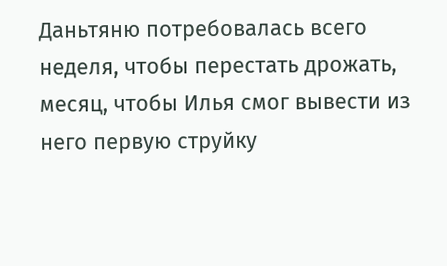Даньтяню потребовалась всего неделя, чтобы перестать дрожать, месяц, чтобы Илья смог вывести из него первую струйку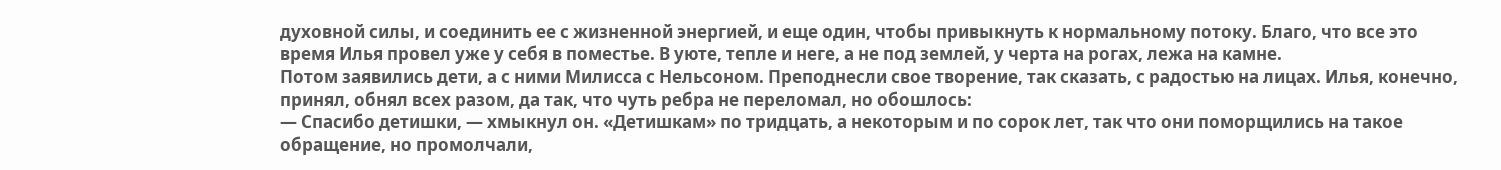духовной силы, и соединить ее с жизненной энергией, и еще один, чтобы привыкнуть к нормальному потоку. Благо, что все это время Илья провел уже у себя в поместье. В уюте, тепле и неге, а не под землей, у черта на рогах, лежа на камне.
Потом заявились дети, а с ними Милисса с Нельсоном. Преподнесли свое творение, так сказать, с радостью на лицах. Илья, конечно, принял, обнял всех разом, да так, что чуть ребра не переломал, но обошлось:
— Спасибо детишки, — хмыкнул он. «Детишкам» по тридцать, а некоторым и по сорок лет, так что они поморщились на такое обращение, но промолчали,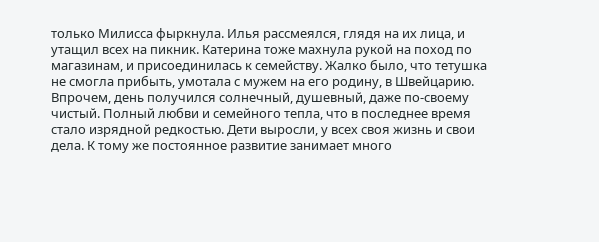только Милисса фыркнула. Илья рассмеялся, глядя на их лица, и утащил всех на пикник. Катерина тоже махнула рукой на поход по магазинам, и присоединилась к семейству. Жалко было, что тетушка не смогла прибыть, умотала с мужем на его родину, в Швейцарию. Впрочем, день получился солнечный, душевный, даже по-своему чистый. Полный любви и семейного тепла, что в последнее время стало изрядной редкостью. Дети выросли, у всех своя жизнь и свои дела. К тому же постоянное развитие занимает много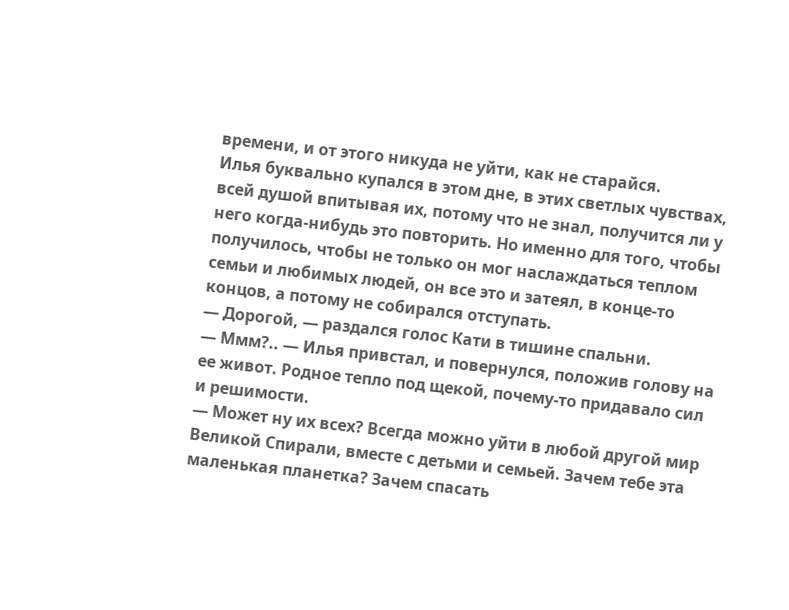времени, и от этого никуда не уйти, как не старайся.
Илья буквально купался в этом дне, в этих светлых чувствах, всей душой впитывая их, потому что не знал, получится ли у него когда-нибудь это повторить. Но именно для того, чтобы получилось, чтобы не только он мог наслаждаться теплом семьи и любимых людей, он все это и затеял, в конце-то концов, а потому не собирался отступать.
— Дорогой, — раздался голос Кати в тишине спальни.
— Ммм?.. — Илья привстал, и повернулся, положив голову на ее живот. Родное тепло под щекой, почему-то придавало сил и решимости.
— Может ну их всех? Всегда можно уйти в любой другой мир Великой Спирали, вместе с детьми и семьей. Зачем тебе эта маленькая планетка? Зачем спасать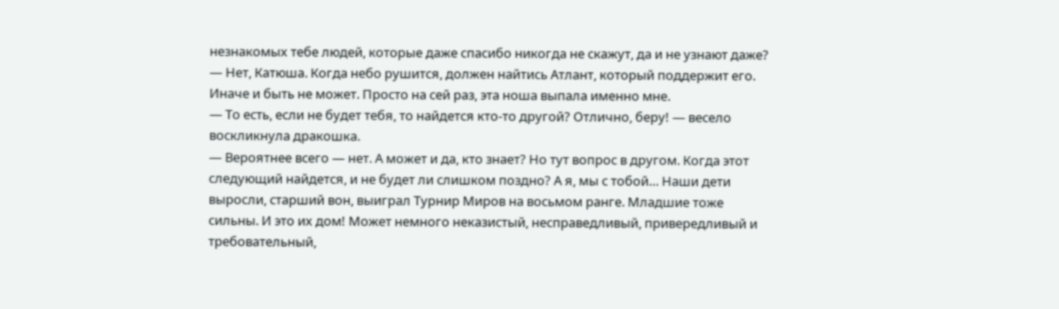незнакомых тебе людей, которые даже спасибо никогда не скажут, да и не узнают даже?
— Нет, Катюша. Когда небо рушится, должен найтись Атлант, который поддержит его. Иначе и быть не может. Просто на сей раз, эта ноша выпала именно мне.
— То есть, если не будет тебя, то найдется кто-то другой? Отлично, беру! — весело воскликнула дракошка.
— Вероятнее всего — нет. А может и да, кто знает? Но тут вопрос в другом. Когда этот следующий найдется, и не будет ли слишком поздно? А я, мы с тобой… Наши дети выросли, старший вон, выиграл Турнир Миров на восьмом ранге. Младшие тоже сильны. И это их дом! Может немного неказистый, несправедливый, привередливый и требовательный,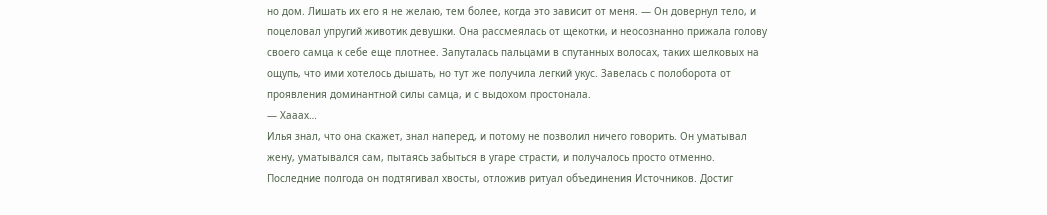но дом. Лишать их его я не желаю, тем более, когда это зависит от меня. — Он довернул тело, и поцеловал упругий животик девушки. Она рассмеялась от щекотки, и неосознанно прижала голову своего самца к себе еще плотнее. Запуталась пальцами в спутанных волосах, таких шелковых на ощупь, что ими хотелось дышать, но тут же получила легкий укус. Завелась с полоборота от проявления доминантной силы самца, и с выдохом простонала.
— Хааах…
Илья знал, что она скажет, знал наперед, и потому не позволил ничего говорить. Он уматывал жену, уматывался сам, пытаясь забыться в угаре страсти, и получалось просто отменно.
Последние полгода он подтягивал хвосты, отложив ритуал объединения Источников. Достиг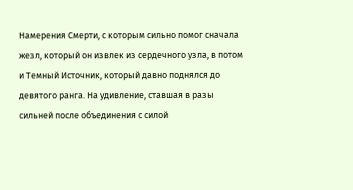Намерения Смерти, с которым сильно помог сначала жезл, который он извлек из сердечного узла, в потом и Темный Источник, который давно поднялся до девятого ранга. На удивление, ставшая в разы сильней после объединения с силой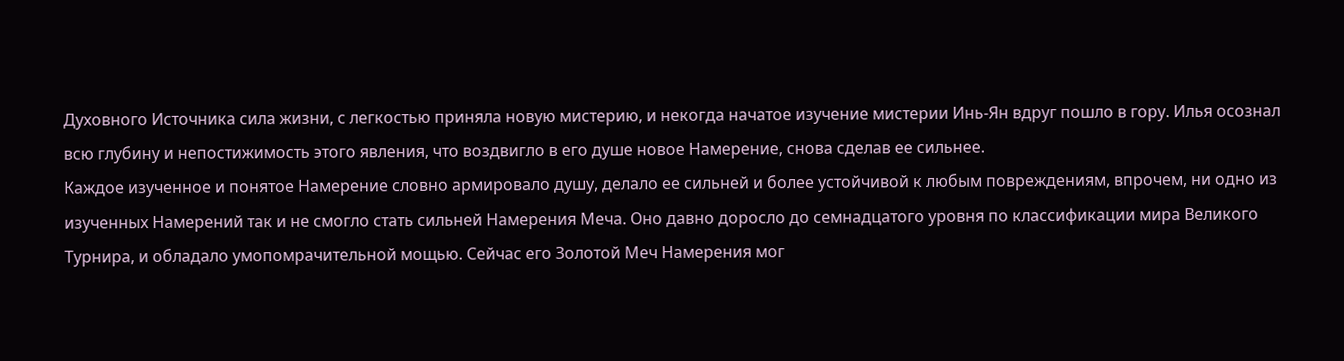Духовного Источника сила жизни, с легкостью приняла новую мистерию, и некогда начатое изучение мистерии Инь-Ян вдруг пошло в гору. Илья осознал всю глубину и непостижимость этого явления, что воздвигло в его душе новое Намерение, снова сделав ее сильнее.
Каждое изученное и понятое Намерение словно армировало душу, делало ее сильней и более устойчивой к любым повреждениям, впрочем, ни одно из изученных Намерений так и не смогло стать сильней Намерения Меча. Оно давно доросло до семнадцатого уровня по классификации мира Великого Турнира, и обладало умопомрачительной мощью. Сейчас его Золотой Меч Намерения мог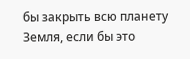бы закрыть всю планету Земля, если бы это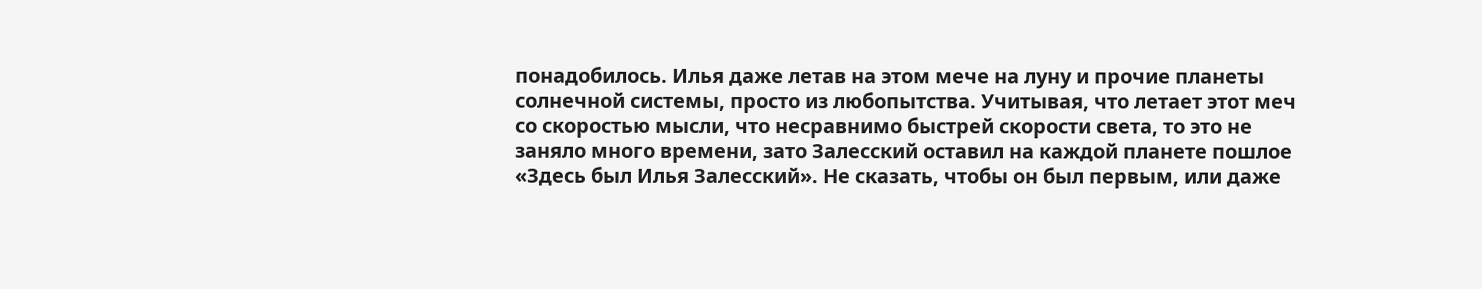понадобилось. Илья даже летав на этом мече на луну и прочие планеты солнечной системы, просто из любопытства. Учитывая, что летает этот меч со скоростью мысли, что несравнимо быстрей скорости света, то это не заняло много времени, зато Залесский оставил на каждой планете пошлое «Здесь был Илья Залесский». Не сказать, чтобы он был первым, или даже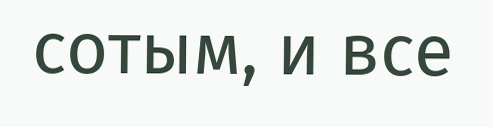сотым, и все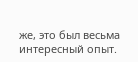же, это был весьма интересный опыт.